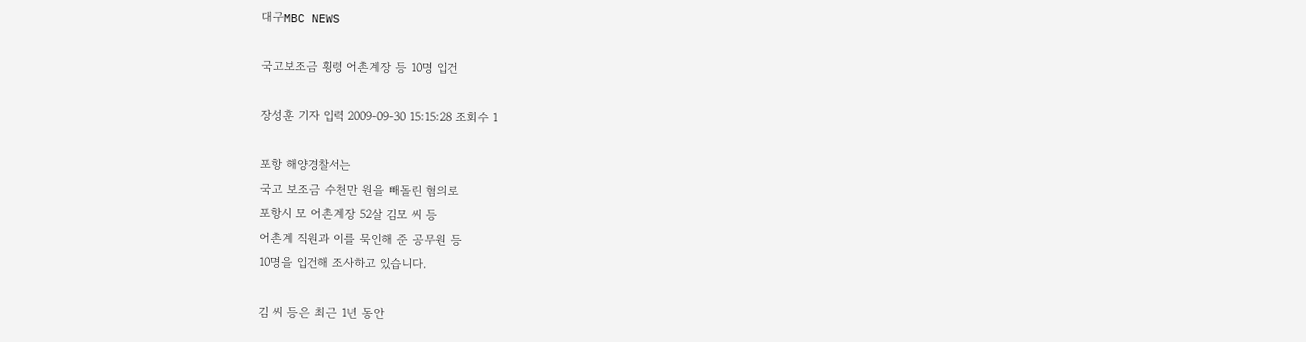대구MBC NEWS

국고보조금 횡령 어촌계장 등 10명 입건

장성훈 기자 입력 2009-09-30 15:15:28 조회수 1

포항 해양경찰서는
국고 보조금 수천만 원을 빼돌린 혐의로
포항시 모 어촌계장 52살 김모 씨 등
어촌계 직원과 이를 묵인해 준 공무원 등
10명을 입건해 조사하고 있습니다.

김 씨 등은 최근 1년 동안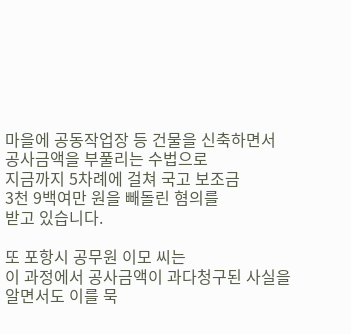마을에 공동작업장 등 건물을 신축하면서
공사금액을 부풀리는 수법으로
지금까지 5차례에 걸쳐 국고 보조금
3천 9백여만 원을 빼돌린 혐의를
받고 있습니다.

또 포항시 공무원 이모 씨는
이 과정에서 공사금액이 과다청구된 사실을
알면서도 이를 묵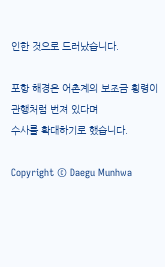인한 것으로 드러났습니다.

포항 해경은 어촌계의 보조금 횡령이
관행처럼 번져 있다며
수사를 확대하기로 했습니다.

Copyright © Daegu Munhwa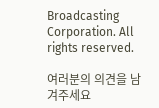Broadcasting Corporation. All rights reserved.

여러분의 의견을 남겨주세요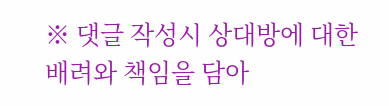※ 댓글 작성시 상대방에 대한 배려와 책임을 담아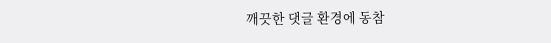깨끗한 댓글 환경에 동참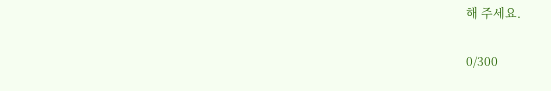해 주세요.

0/300